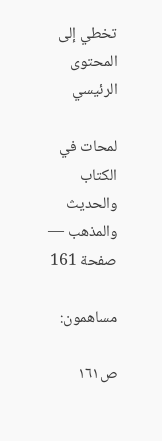تخطي إلى المحتوى الرئيسي

لمحات في الكتاب والحديث والمذهب — صفحة 161

مساهمون:

ص١٦١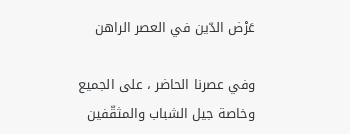عَرْض الدّين في العصر الراهن

وفي عصرنا الحاضر ، على الجميع وخاصة جيل الشباب والمثقّفين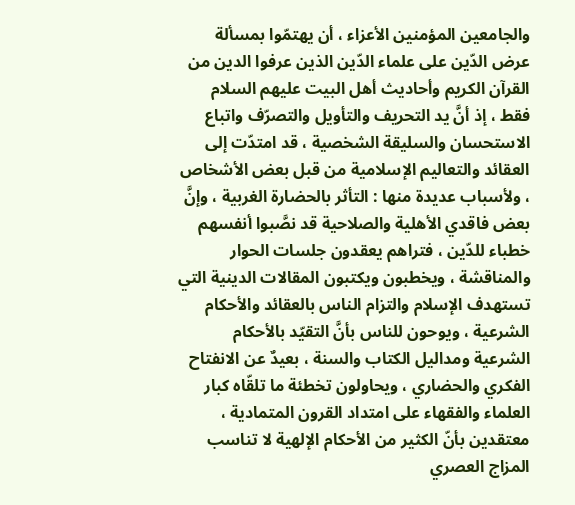والجامعين المؤمنين الأعزاء ، أن يهتمّوا بمسألة عرض الدّين على علماء الدّين الذين عرفوا الدين من القرآن الكريم وأحاديث أهل البيت عليهم السلام فقط ، إذ أنَّ يد التحريف والتأويل والتصرّف واتباع الاستحسان والسليقة الشخصية ، قد امتدّت إلى العقائد والتعاليم الإسلامية من قبل بعض الأشخاص ، ولأسباب عديدة منها : التأثر بالحضارة الغربية ، وإنَّ بعض فاقدي الأهلية والصلاحية قد نصَّبوا أنفسهم خطباء للدّين ، فتراهم يعقدون جلسات الحوار والمناقشة ، ويخطبون ويكتبون المقالات الدينية التي تستهدف الإسلام والتزام الناس بالعقائد والأحكام الشرعية ، ويوحون للناس بأنَّ التقيّد بالأحكام الشرعية ومداليل الكتاب والسنة ، بعيدٌ عن الانفتاح الفكري والحضاري ، ويحاولون تخطئة ما تلقّاه كبار العلماء والفقهاء على امتداد القرون المتمادية ، معتقدين بأنّ الكثير من الأحكام الإلهية لا تناسب المزاج العصري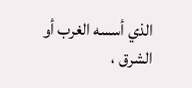الذي أسسه الغرب أو الشرق ،